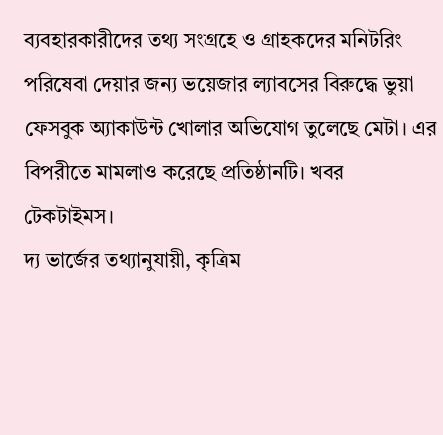ব্যবহারকারীদের তথ্য সংগ্রহে ও গ্রাহকদের মনিটরিং পরিষেবা দেয়ার জন্য ভয়েজার ল্যাবসের বিরুদ্ধে ভুয়া ফেসবুক অ্যাকাউন্ট খোলার অভিযোগ তুলেছে মেটা। এর বিপরীতে মামলাও করেছে প্রতিষ্ঠানটি। খবর টেকটাইমস।
দ্য ভার্জের তথ্যানুযায়ী, কৃত্রিম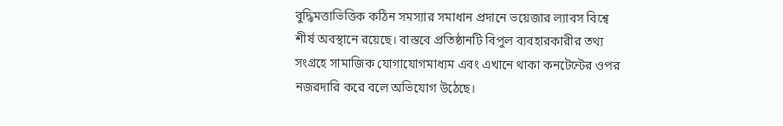বুদ্ধিমত্তাভিত্তিক কঠিন সমস্যার সমাধান প্রদানে ভয়েজার ল্যাবস বিশ্বে শীর্ষ অবস্থানে রয়েছে। বাস্তবে প্রতিষ্ঠানটি বিপুল ব্যবহারকারীর তথ্য সংগ্রহে সামাজিক যোগাযোগমাধ্যম এবং এখানে থাকা কনটেন্টের ওপর নজরদারি করে বলে অভিযোগ উঠেছে।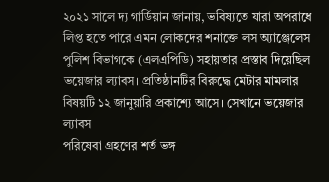২০২১ সালে দ্য গার্ডিয়ান জানায়, ভবিষ্যতে যারা অপরাধে লিপ্ত হতে পারে এমন লোকদের শনাক্তে লস অ্যাঞ্জেলেস পুলিশ বিভাগকে (এলএপিডি) সহায়তার প্রস্তাব দিয়েছিল ভয়েজার ল্যাবস। প্রতিষ্ঠানটির বিরুদ্ধে মেটার মামলার বিষয়টি ১২ জানুয়ারি প্রকাশ্যে আসে। সেখানে ভয়েজার ল্যাবস
পরিষেবা গ্রহণের শর্ত ভঙ্গ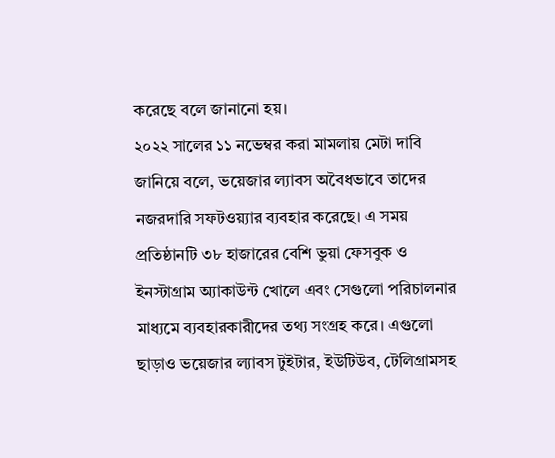করেছে বলে জানানো হয়।
২০২২ সালের ১১ নভেম্বর করা মামলায় মেটা দাবি জানিয়ে বলে, ভয়েজার ল্যাবস অবৈধভাবে তাদের নজরদারি সফটওয়্যার ব্যবহার করেছে। এ সময় প্রতিষ্ঠানটি ৩৮ হাজারের বেশি ভুয়া ফেসবুক ও ইনস্টাগ্রাম অ্যাকাউন্ট খোলে এবং সেগুলো পরিচালনার মাধ্যমে ব্যবহারকারীদের তথ্য সংগ্রহ করে। এগুলো ছাড়াও ভয়েজার ল্যাবস টুইটার, ইউটিউব, টেলিগ্রামসহ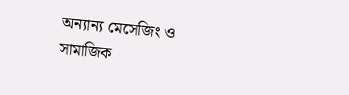অন্যান্য মেসেজিং ও সামাজিক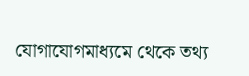যোগাযোগমাধ্যমে থেকে তথ্য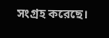সংগ্রহ করেছে।